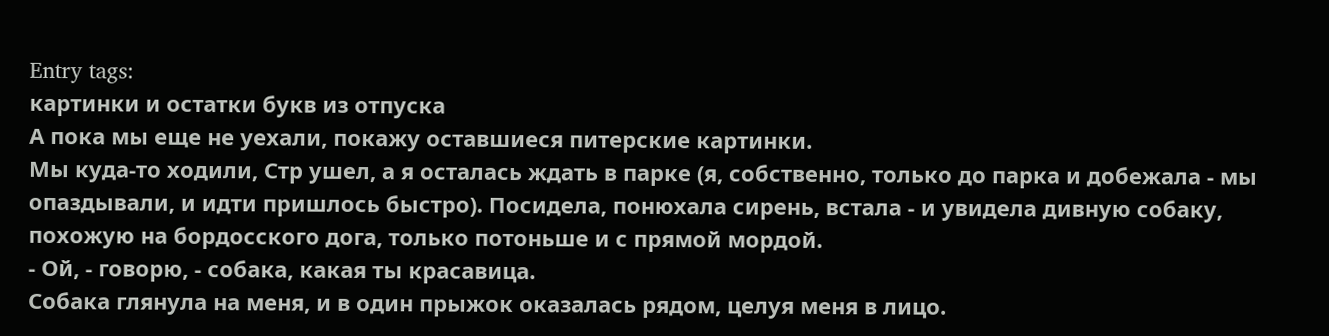Entry tags:
картинки и остатки букв из отпуска
А пока мы еще не уехали, покажу оставшиеся питерские картинки.
Мы куда-то ходили, Стр ушел, а я осталась ждать в парке (я, собственно, только до парка и добежала - мы опаздывали, и идти пришлось быстро). Посидела, понюхала сирень, встала - и увидела дивную собаку, похожую на бордосского дога, только потоньше и с прямой мордой.
- Ой, - говорю, - собака, какая ты красавица.
Собака глянула на меня, и в один прыжок оказалась рядом, целуя меня в лицо.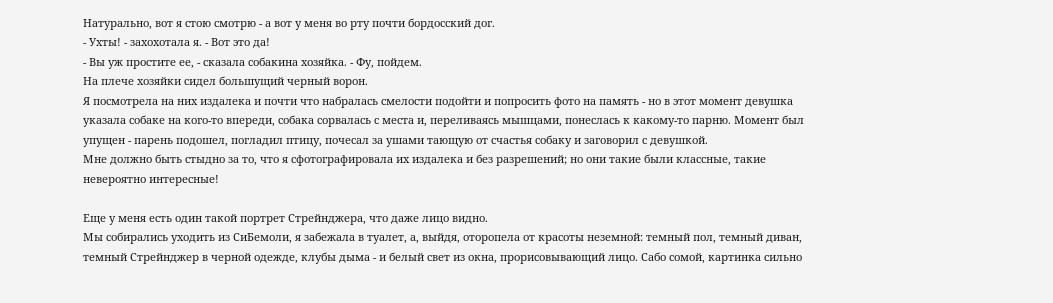Натурально, вот я стою смотрю - а вот у меня во рту почти бордосский дог.
- Ухты! - захохотала я. - Вот это да!
- Вы уж простите ее, - сказала собакина хозяйка. - Фу, пойдем.
На плече хозяйки сидел большущий черный ворон.
Я посмотрела на них издалека и почти что набралась смелости подойти и попросить фото на память - но в этот момент девушка указала собаке на кого-то впереди, собака сорвалась с места и, переливаясь мышцами, понеслась к какому-то парню. Момент был упущен - парень подошел, погладил птицу, почесал за ушами тающую от счастья собаку и заговорил с девушкой.
Мне должно быть стыдно за то, что я сфотографировала их издалека и без разрешений; но они такие были классные, такие невероятно интересные!

Еще у меня есть один такой портрет Стрейнджера, что даже лицо видно.
Мы собирались уходить из СиБемоли, я забежала в туалет, а, выйдя, оторопела от красоты неземной: темный пол, темный диван, темный Стрейнджер в черной одежде, клубы дыма - и белый свет из окна, прорисовывающий лицо. Сабо сомой, картинка сильно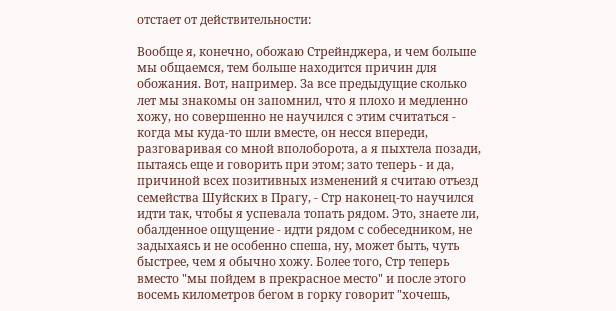отстает от действительности:

Вообще я, конечно, обожаю Стрейнджера, и чем больше мы общаемся, тем больше находится причин для обожания. Вот, например. За все предыдущие сколько лет мы знакомы он запомнил, что я плохо и медленно хожу, но совершенно не научился с этим считаться - когда мы куда-то шли вместе, он несся впереди, разговаривая со мной вполоборота, а я пыхтела позади, пытаясь еще и говорить при этом; зато теперь - и да, причиной всех позитивных изменений я считаю отъезд семейства Шуйских в Прагу, - Стр наконец-то научился идти так, чтобы я успевала топать рядом. Это, знаете ли, обалденное ощущение - идти рядом с собеседником, не задыхаясь и не особенно спеша, ну, может быть, чуть быстрее, чем я обычно хожу. Более того, Стр теперь вместо "мы пойдем в прекрасное место" и после этого восемь километров бегом в горку говорит "хочешь,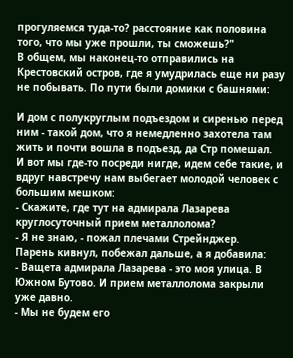прогуляемся туда-то? расстояние как половина того, что мы уже прошли, ты сможешь?"
В общем, мы наконец-то отправились на Крестовский остров, где я умудрилась еще ни разу не побывать. По пути были домики с башнями:

И дом с полукруглым подъездом и сиренью перед ним - такой дом, что я немедленно захотела там жить и почти вошла в подъезд, да Стр помешал.
И вот мы где-то посреди нигде, идем себе такие, и вдруг навстречу нам выбегает молодой человек с большим мешком:
- Скажите, где тут на адмирала Лазарева круглосуточный прием металлолома?
- Я не знаю, - пожал плечами Стрейнджер.
Парень кивнул, побежал дальше, а я добавила:
- Ващета адмирала Лазарева - это моя улица. В Южном Бутово. И прием металлолома закрыли уже давно.
- Мы не будем его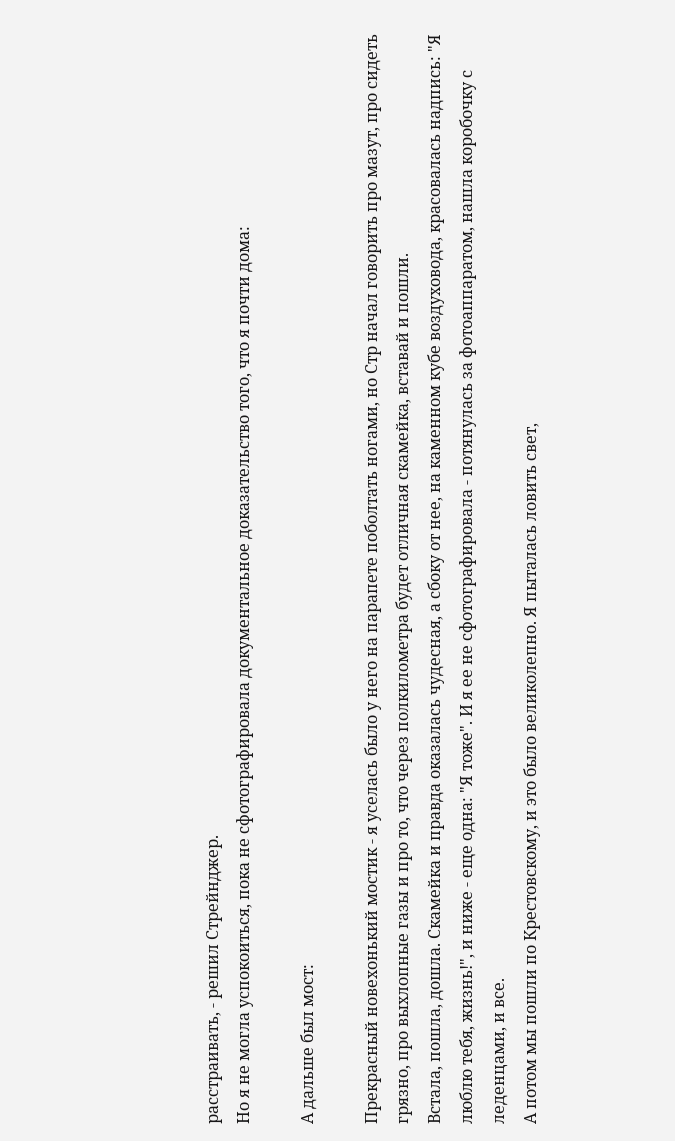расстраивать, - решил Стрейнджер.
Но я не могла успокоиться, пока не сфотографировала документальное доказательство того, что я почти дома:

А дальше был мост:

Прекрасный новехонький мостик - я уселась было у него на парапете поболтать ногами, но Стр начал говорить про мазут, про сидеть грязно, про выхлопные газы и про то, что через полкилометра будет отличная скамейка, вставай и пошли.
Встала, пошла, дошла. Скамейка и правда оказалась чудесная, а сбоку от нее, на каменном кубе воздуховода, красовалась надпись: "Я люблю тебя, жизнь!", и ниже - еще одна: "Я тоже". И я ее не сфотографировала - потянулась за фотоаппаратом, нашла коробочку с леденцами, и все.
А потом мы пошли по Крестовскому, и это было великолепно. Я пыталась ловить свет,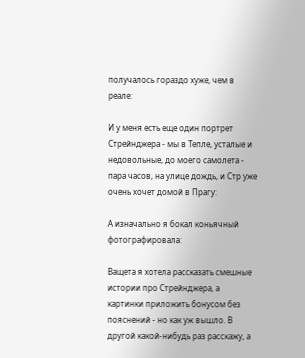получалось гораздо хуже, чем в реале:

И у меня есть еще один портрет Стрейнджера - мы в Тепле, усталые и недовольные, до моего самолета - пара часов, на улице дождь, и Стр уже очень хочет домой в Прагу:

А изначально я бокал коньячный фотографировала:

Ващета я хотела рассказать смешные истории про Стрейнджера, а картинки приложить бонусом без пояснений - но как уж вышло. В другой какой-нибудь раз расскажу, а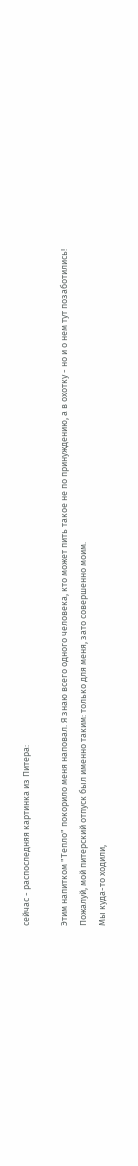сейчас - распоследняя картинка из Питера:

Этим напитком "Тепло" покорило меня наповал. Я знаю всего одного человека, кто может пить такое не по принуждению, а в охотку - но и о нем тут позаботились!
Пожалуй, мой питерский отпуск был именно таким: только для меня, зато совершенно моим.
Мы куда-то ходили,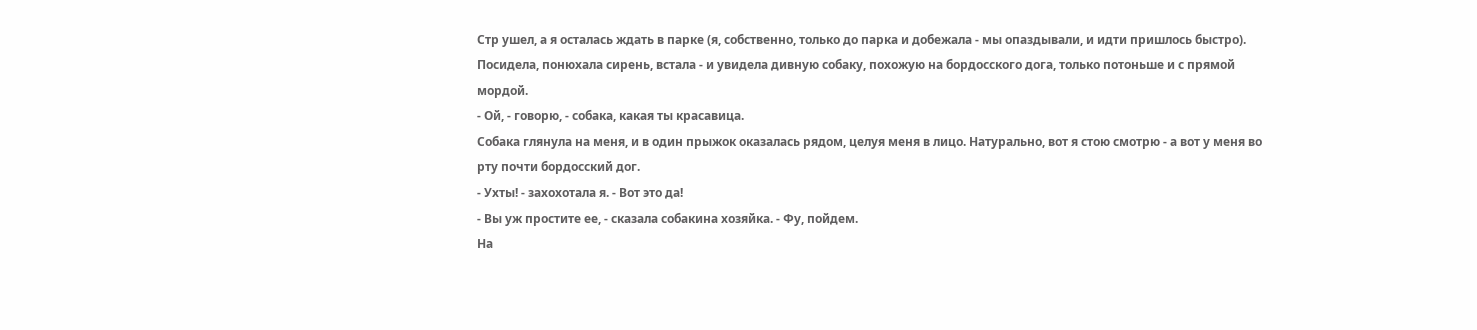Стр ушел, а я осталась ждать в парке (я, собственно, только до парка и добежала - мы опаздывали, и идти пришлось быстро). Посидела, понюхала сирень, встала - и увидела дивную собаку, похожую на бордосского дога, только потоньше и с прямой мордой.
- Ой, - говорю, - собака, какая ты красавица.
Собака глянула на меня, и в один прыжок оказалась рядом, целуя меня в лицо. Натурально, вот я стою смотрю - а вот у меня во рту почти бордосский дог.
- Ухты! - захохотала я. - Вот это да!
- Вы уж простите ее, - сказала собакина хозяйка. - Фу, пойдем.
На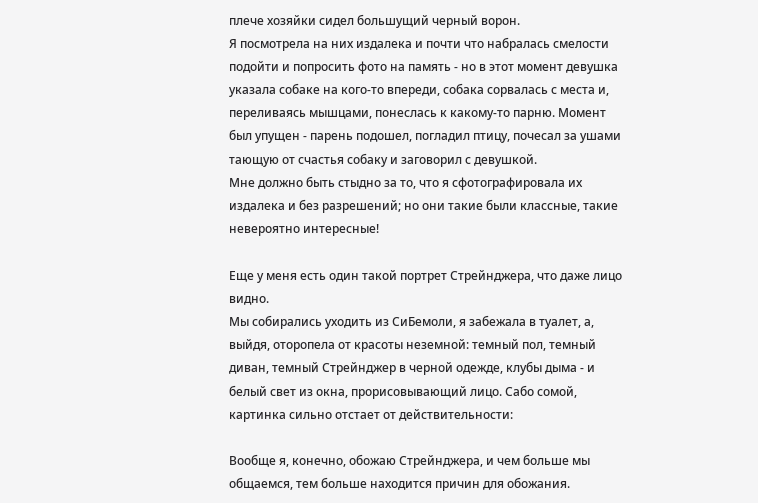плече хозяйки сидел большущий черный ворон.
Я посмотрела на них издалека и почти что набралась смелости подойти и попросить фото на память - но в этот момент девушка указала собаке на кого-то впереди, собака сорвалась с места и, переливаясь мышцами, понеслась к какому-то парню. Момент был упущен - парень подошел, погладил птицу, почесал за ушами тающую от счастья собаку и заговорил с девушкой.
Мне должно быть стыдно за то, что я сфотографировала их издалека и без разрешений; но они такие были классные, такие невероятно интересные!

Еще у меня есть один такой портрет Стрейнджера, что даже лицо видно.
Мы собирались уходить из СиБемоли, я забежала в туалет, а, выйдя, оторопела от красоты неземной: темный пол, темный диван, темный Стрейнджер в черной одежде, клубы дыма - и белый свет из окна, прорисовывающий лицо. Сабо сомой, картинка сильно отстает от действительности:

Вообще я, конечно, обожаю Стрейнджера, и чем больше мы общаемся, тем больше находится причин для обожания.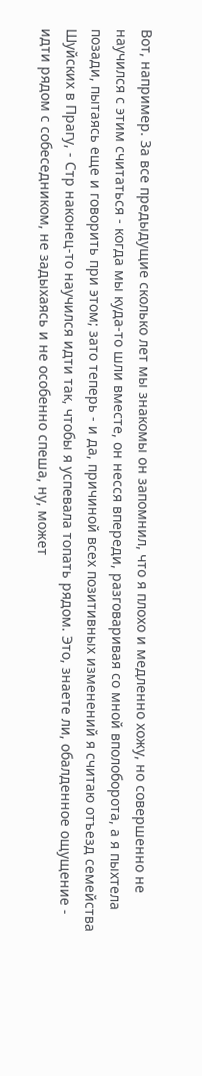Вот, например. За все предыдущие сколько лет мы знакомы он запомнил, что я плохо и медленно хожу, но совершенно не научился с этим считаться - когда мы куда-то шли вместе, он несся впереди, разговаривая со мной вполоборота, а я пыхтела позади, пытаясь еще и говорить при этом; зато теперь - и да, причиной всех позитивных изменений я считаю отъезд семейства Шуйских в Прагу, - Стр наконец-то научился идти так, чтобы я успевала топать рядом. Это, знаете ли, обалденное ощущение - идти рядом с собеседником, не задыхаясь и не особенно спеша, ну, может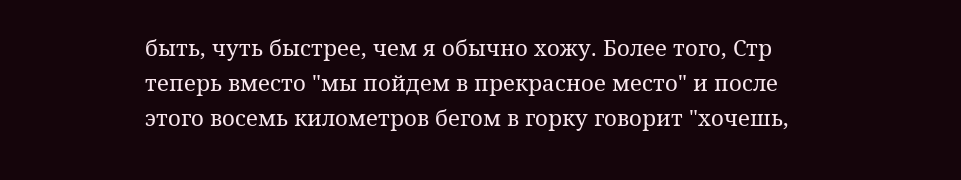быть, чуть быстрее, чем я обычно хожу. Более того, Стр теперь вместо "мы пойдем в прекрасное место" и после этого восемь километров бегом в горку говорит "хочешь,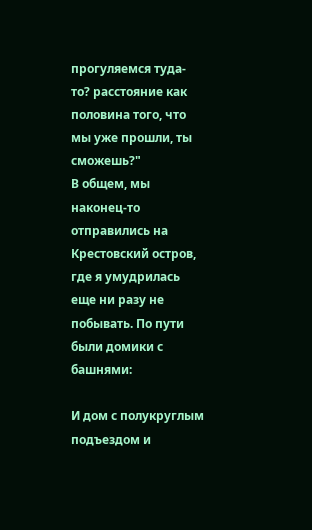прогуляемся туда-то? расстояние как половина того, что мы уже прошли, ты сможешь?"
В общем, мы наконец-то отправились на Крестовский остров, где я умудрилась еще ни разу не побывать. По пути были домики с башнями:

И дом с полукруглым подъездом и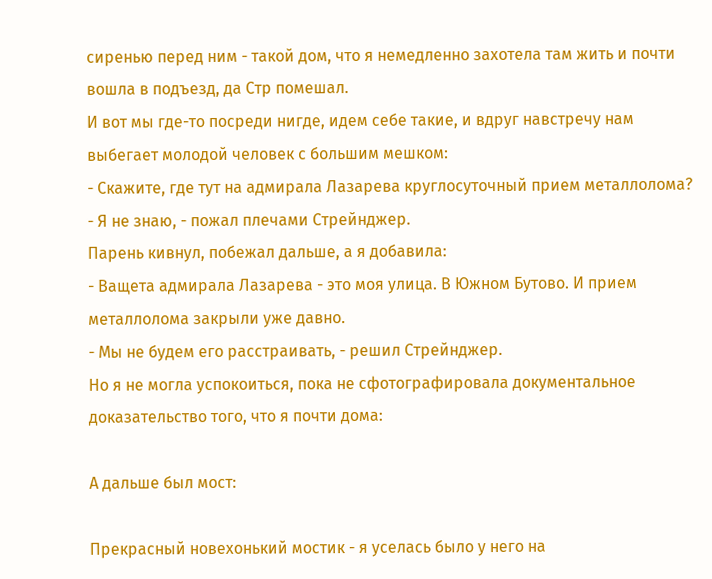сиренью перед ним - такой дом, что я немедленно захотела там жить и почти вошла в подъезд, да Стр помешал.
И вот мы где-то посреди нигде, идем себе такие, и вдруг навстречу нам выбегает молодой человек с большим мешком:
- Скажите, где тут на адмирала Лазарева круглосуточный прием металлолома?
- Я не знаю, - пожал плечами Стрейнджер.
Парень кивнул, побежал дальше, а я добавила:
- Ващета адмирала Лазарева - это моя улица. В Южном Бутово. И прием металлолома закрыли уже давно.
- Мы не будем его расстраивать, - решил Стрейнджер.
Но я не могла успокоиться, пока не сфотографировала документальное доказательство того, что я почти дома:

А дальше был мост:

Прекрасный новехонький мостик - я уселась было у него на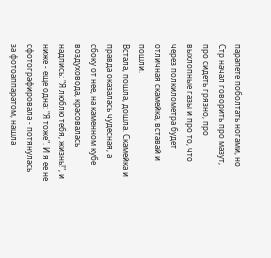парапете поболтать ногами, но Стр начал говорить про мазут, про сидеть грязно, про выхлопные газы и про то, что через полкилометра будет отличная скамейка, вставай и пошли.
Встала, пошла, дошла. Скамейка и правда оказалась чудесная, а сбоку от нее, на каменном кубе воздуховода, красовалась надпись: "Я люблю тебя, жизнь!", и ниже - еще одна: "Я тоже". И я ее не сфотографировала - потянулась за фотоаппаратом, нашла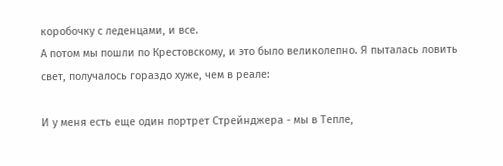коробочку с леденцами, и все.
А потом мы пошли по Крестовскому, и это было великолепно. Я пыталась ловить свет, получалось гораздо хуже, чем в реале:

И у меня есть еще один портрет Стрейнджера - мы в Тепле,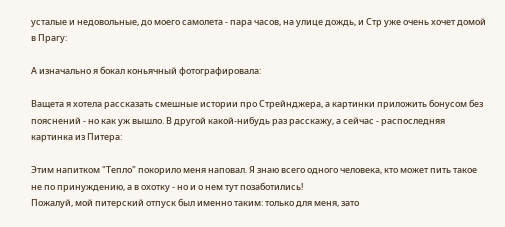усталые и недовольные, до моего самолета - пара часов, на улице дождь, и Стр уже очень хочет домой в Прагу:

А изначально я бокал коньячный фотографировала:

Ващета я хотела рассказать смешные истории про Стрейнджера, а картинки приложить бонусом без пояснений - но как уж вышло. В другой какой-нибудь раз расскажу, а сейчас - распоследняя картинка из Питера:

Этим напитком "Тепло" покорило меня наповал. Я знаю всего одного человека, кто может пить такое не по принуждению, а в охотку - но и о нем тут позаботились!
Пожалуй, мой питерский отпуск был именно таким: только для меня, зато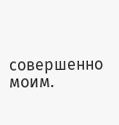совершенно моим.